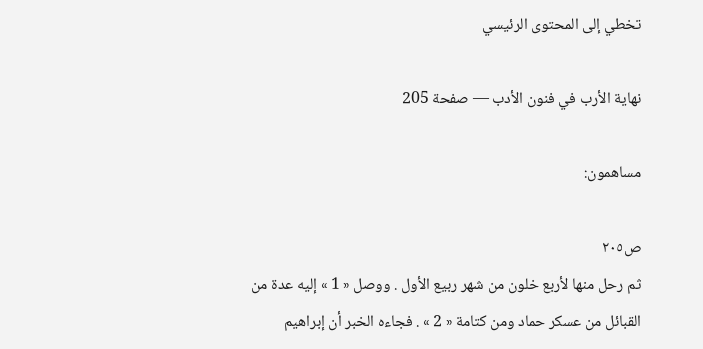تخطي إلى المحتوى الرئيسي

نهاية الأرب في فنون الأدب — صفحة 205

مساهمون:

ص٢٠٥
ثم رحل منها لأربع خلون من شهر ربيع الأول . ووصل « 1 » إليه عدة من القبائل من عسكر حماد ومن كتامة « 2 » . فجاءه الخبر أن إبراهيم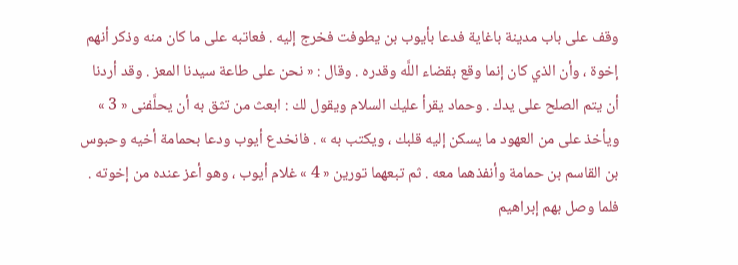وقف على باب مدينة باغاية فدعا بأيوب بن يطوفت فخرج إليه . فعاتبه على ما كان منه وذكر أنهم إخوة ، وأن الذي كان إنما وقع بقضاء اللَّه وقدره . وقال : « نحن على طاعة سيدنا المعز . وقد أردنا أن يتم الصلح على يدك . وحماد يقرأ عليك السلام ويقول لك : ابعث من تثق به أن يحلَّفنى « 3 » ويأخذ على من العهود ما يسكن إليه قلبك ، ويكتب به » . فانخدع أيوب ودعا بحمامة أخيه وحبوس بن القاسم بن حمامة وأنفذهما معه . ثم تبعهما تورين « 4 » غلام أيوب ، وهو أعز عنده من إخوته . فلما وصل بهم إبراهيم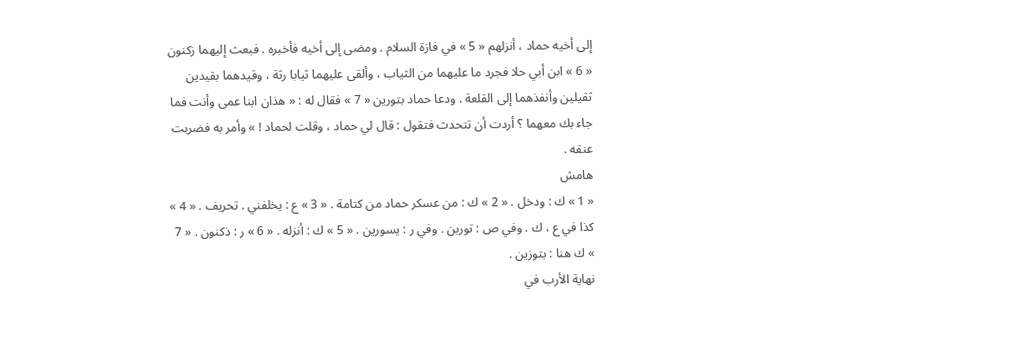إلى أخيه حماد ، أنزلهم « 5 » في فازة السلام . ومضى إلى أخيه فأخبره . فبعث إليهما زكنون « 6 » ابن أبي حلا فجرد ما عليهما من الثياب ، وألقى عليهما ثيابا رثة ، وقيدهما بقيدين ثقيلين وأنفذهما إلى القلعة . ودعا حماد بتورين « 7 » فقال له : « هذان ابنا عمى وأنت فما جاء بك معهما ؟ أردت أن تتحدث فتقول : قال لي حماد ، وقلت لحماد ! » وأمر به فضربت عنقه .
هامش
« 1 » ك : ودخل . « 2 » ك : من عسكر حماد من كتامة . « 3 » ع : يخلفني . تحريف . « 4 » كذا في ع ، ك . وفي ص : توربن . وفي ر : يسورين . « 5 » ك : أنزله . « 6 » ر : ذكنون . « 7 » ك هنا : بتوزين .
نهاية الأرب في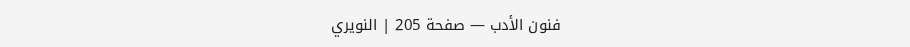فنون الأدب — صفحة 205 | النويري